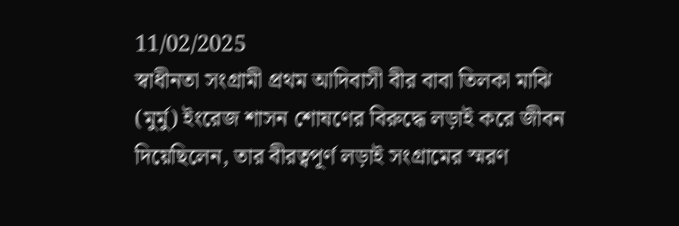11/02/2025
স্বাধীনতা সংগ্রামী প্রথম আদিবাসী বীর বাবা তিলকা মাঝি (মুর্মু) ইংরেজ শাসন শোষণের বিরুদ্ধে লড়াই করে জীবন দিয়েছিলেন, তার বীরত্বপূর্ণ লড়াই সংগ্রামের স্মরণ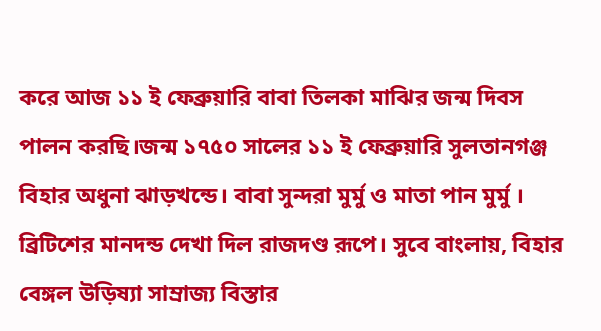করে আজ ১১ ই ফেব্রুয়ারি বাবা তিলকা মাঝির জন্ম দিবস পালন করছি।জন্ম ১৭৫০ সালের ১১ ই ফেব্রুয়ারি সুলতানগঞ্জ বিহার অধুনা ঝাড়খন্ডে। বাবা সুন্দরা মুর্মু ও মাতা পান মুর্মু । ব্রিটিশের মানদন্ড দেখা দিল রাজদণ্ড রূপে। সুবে বাংলায়, বিহার বেঙ্গল উড়িষ্যা সাম্রাজ্য বিস্তার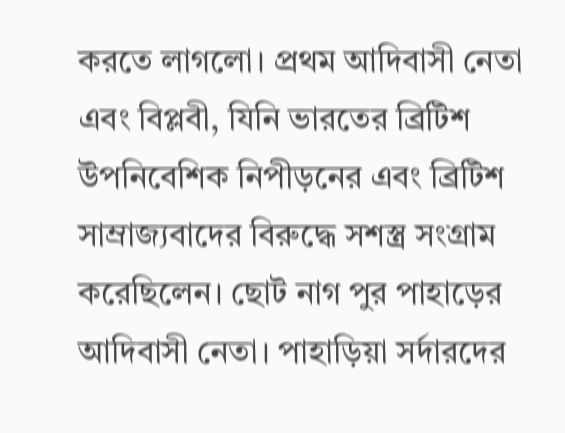করতে লাগলো। প্রথম আদিবাসী নেতা এবং বিপ্লবী, যিনি ভারতের ব্রিটিশ উপনিবেশিক নিপীড়নের এবং ব্রিটিশ সাম্রাজ্যবাদের বিরুদ্ধে সশস্ত্র সংগ্রাম করেছিলেন। ছোট নাগ পুর পাহাড়ের আদিবাসী নেতা। পাহাড়িয়া সর্দারদের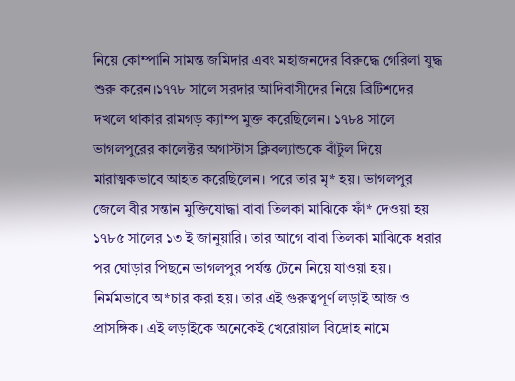নিয়ে কোম্পানি সামন্ত জমিদার এবং মহাজনদের বিরুদ্ধে গেরিলা যুদ্ধ শুরু করেন।১৭৭৮ সালে সরদার আদিবাসীদের নিয়ে ব্রিটিশদের দখলে থাকার রামগড় ক্যাম্প মুক্ত করেছিলেন। ১৭৮৪ সালে ভাগলপুরের কালেক্টর অগাস্টাস ক্লিবল্যান্ডকে বাঁটুল দিয়ে মারাত্মকভাবে আহত করেছিলেন। পরে তার মৃ* হয়। ভাগলপুর জেলে বীর সন্তান মুক্তিযোদ্ধা বাবা তিলকা মাঝিকে ফাঁ* দেওয়া হয় ১৭৮৫ সালের ১৩ ই জানুয়ারি। তার আগে বাবা তিলকা মাঝিকে ধরার পর ঘোড়ার পিছনে ভাগলপুর পর্যন্ত টেনে নিয়ে যাওয়া হয়। নির্মমভাবে অ*চার করা হয়। তার এই গুরুত্বপূর্ণ লড়াই আজ ও প্রাসঙ্গিক। এই লড়াইকে অনেকেই খেরোয়াল বিদ্রোহ নামে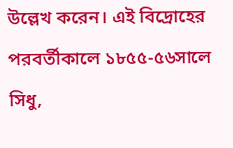উল্লেখ করেন। এই বিদ্রোহের পরবর্তীকালে ১৮৫৫-৫৬সালে সিধু,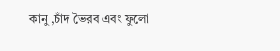কানু ,চাঁদ ভৈরব এবং ফুলো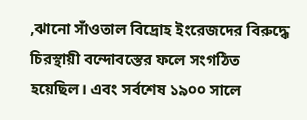,ঝানো সাঁওতাল বিদ্রোহ ইংরেজদের বিরুদ্ধে চিরস্থায়ী বন্দোবস্তের ফলে সংগঠিত হয়েছিল। এবং সর্বশেষ ১৯০০ সালে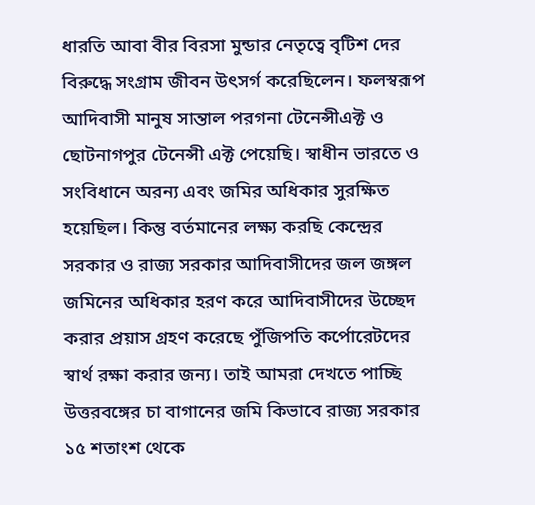ধারতি আবা বীর বিরসা মুন্ডার নেতৃত্বে বৃটিশ দের বিরুদ্ধে সংগ্রাম জীবন উৎসর্গ করেছিলেন। ফলস্বরূপ আদিবাসী মানুষ সান্তাল পরগনা টেনেন্সীএক্ট ও ছোটনাগপুর টেনেন্সী এক্ট পেয়েছি। স্বাধীন ভারতে ও সংবিধানে অরন্য এবং জমির অধিকার সুরক্ষিত হয়েছিল। কিন্তু বর্তমানের লক্ষ্য করছি কেন্দ্রের সরকার ও রাজ্য সরকার আদিবাসীদের জল জঙ্গল জমিনের অধিকার হরণ করে আদিবাসীদের উচ্ছেদ করার প্রয়াস গ্রহণ করেছে পুঁজিপতি কর্পোরেটদের স্বার্থ রক্ষা করার জন্য। তাই আমরা দেখতে পাচ্ছি উত্তরবঙ্গের চা বাগানের জমি কিভাবে রাজ্য সরকার ১৫ শতাংশ থেকে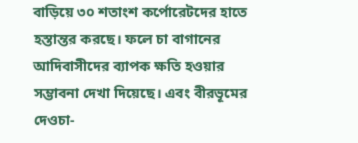বাড়িয়ে ৩০ শতাংশ কর্পোরেটদের হাতে হস্তান্তর করছে। ফলে চা বাগানের আদিবাসীদের ব্যাপক ক্ষতি হওয়ার সম্ভাবনা দেখা দিয়েছে। এবং বীরভূমের দেওচা-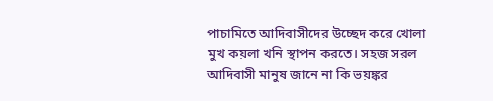পাচামিতে আদিবাসীদের উচ্ছেদ করে খোলা মুখ কয়লা খনি স্থাপন করতে। সহজ সরল আদিবাসী মানুষ জানে না কি ভয়ঙ্কর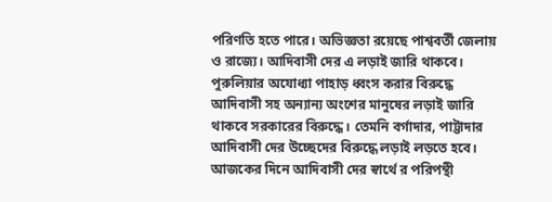পরিণতি হতে পারে। অভিজ্ঞতা রয়েছে পাশ্ববর্তী জেলায় ও রাজ্যে। আদিবাসী দের এ লড়াই জারি থাকবে। পুরুলিয়ার অযোধ্যা পাহাড় ধ্বংস করার বিরুদ্ধে আদিবাসী সহ অন্যান্য অংশের মানুষের লড়াই জারি থাকবে সরকারের বিরুদ্ধে। তেমনি বর্গাদার, পাট্টাদার আদিবাসী দের উচ্ছেদের বিরুদ্ধে লড়াই লড়তে হবে। আজকের দিনে আদিবাসী দের স্বার্থে র পরিপন্থী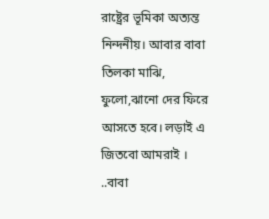রাষ্ট্রের ভূমিকা অত্যন্ত নিন্দনীয়। আবার বাবা তিলকা মাঝি, ফুলো,ঝানো দের ফিরে আসতে হবে। লড়াই এ জিতবো আমরাই ।
..বাবা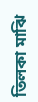তিলকা মাঝি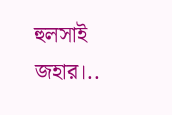হুলসাই জহার।..